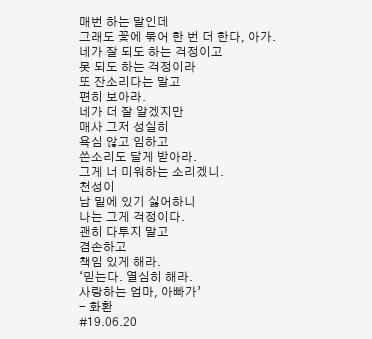매번 하는 말인데
그래도 꽃에 묶어 한 번 더 한다, 아가.
네가 잘 되도 하는 걱정이고
못 되도 하는 걱정이라
또 잔소리다는 말고
편히 보아라.
네가 더 잘 알겠지만
매사 그저 성실히
욕심 않고 임하고
쓴소리도 달게 받아라.
그게 너 미워하는 소리겠니.
천성이
남 밑에 있기 싫어하니
나는 그게 걱정이다.
괜히 다투지 말고
겸손하고
책임 있게 해라.
‘믿는다. 열심히 해라.
사랑하는 엄마, 아빠가’
- 화환
#19.06.20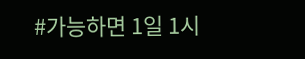#가능하면 1일 1시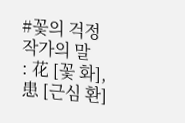#꽃의 걱정
작가의 말
: 花 [꽃 화], 患 [근심 환]